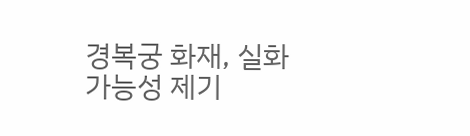경복궁 화재, 실화 가능성 제기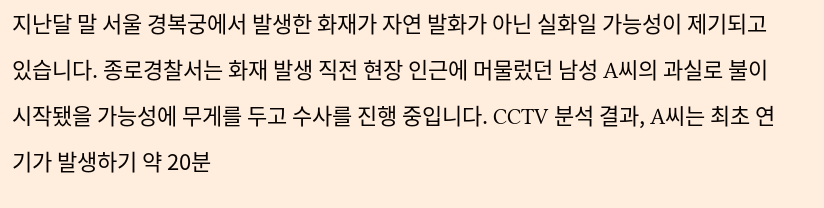지난달 말 서울 경복궁에서 발생한 화재가 자연 발화가 아닌 실화일 가능성이 제기되고 있습니다. 종로경찰서는 화재 발생 직전 현장 인근에 머물렀던 남성 A씨의 과실로 불이 시작됐을 가능성에 무게를 두고 수사를 진행 중입니다. CCTV 분석 결과, A씨는 최초 연기가 발생하기 약 20분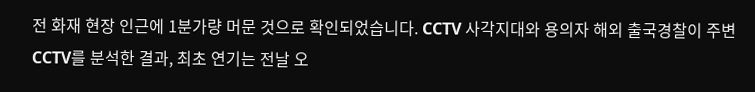전 화재 현장 인근에 1분가량 머문 것으로 확인되었습니다. CCTV 사각지대와 용의자 해외 출국경찰이 주변 CCTV를 분석한 결과, 최초 연기는 전날 오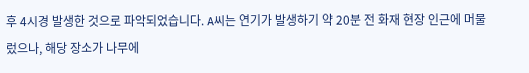후 4시경 발생한 것으로 파악되었습니다. A씨는 연기가 발생하기 약 20분 전 화재 현장 인근에 머물렀으나, 해당 장소가 나무에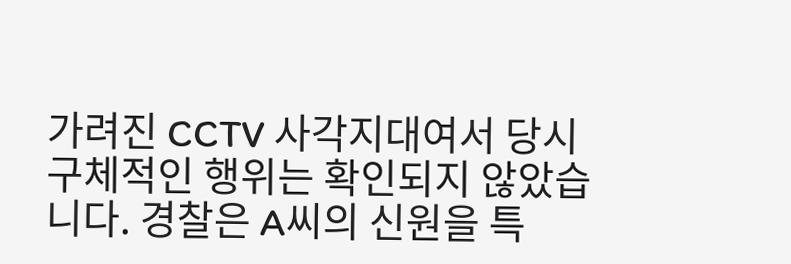가려진 CCTV 사각지대여서 당시 구체적인 행위는 확인되지 않았습니다. 경찰은 A씨의 신원을 특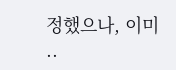정했으나, 이미 ..